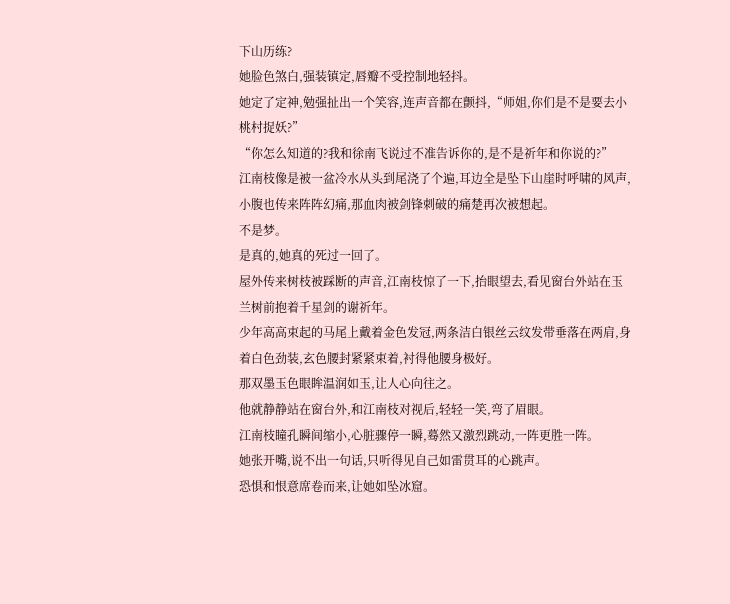下山历练?
她脸色煞白,强装镇定,唇瓣不受控制地轻抖。
她定了定神,勉强扯出一个笑容,连声音都在颤抖,“师姐,你们是不是要去小桃村捉妖?”
“你怎么知道的?我和徐南飞说过不准告诉你的,是不是祈年和你说的?”
江南枝像是被一盆冷水从头到尾浇了个遍,耳边全是坠下山崖时呼啸的风声,小腹也传来阵阵幻痛,那血肉被剑锋刺破的痛楚再次被想起。
不是梦。
是真的,她真的死过一回了。
屋外传来树枝被踩断的声音,江南枝惊了一下,抬眼望去,看见窗台外站在玉兰树前抱着千星剑的谢祈年。
少年高高束起的马尾上戴着金色发冠,两条洁白银丝云纹发带垂落在两肩,身着白色劲装,玄色腰封紧紧束着,衬得他腰身极好。
那双墨玉色眼眸温润如玉,让人心向往之。
他就静静站在窗台外,和江南枝对视后,轻轻一笑,弯了眉眼。
江南枝瞳孔瞬间缩小,心脏骤停一瞬,蓦然又激烈跳动,一阵更胜一阵。
她张开嘴,说不出一句话,只听得见自己如雷贯耳的心跳声。
恐惧和恨意席卷而来,让她如坠冰窟。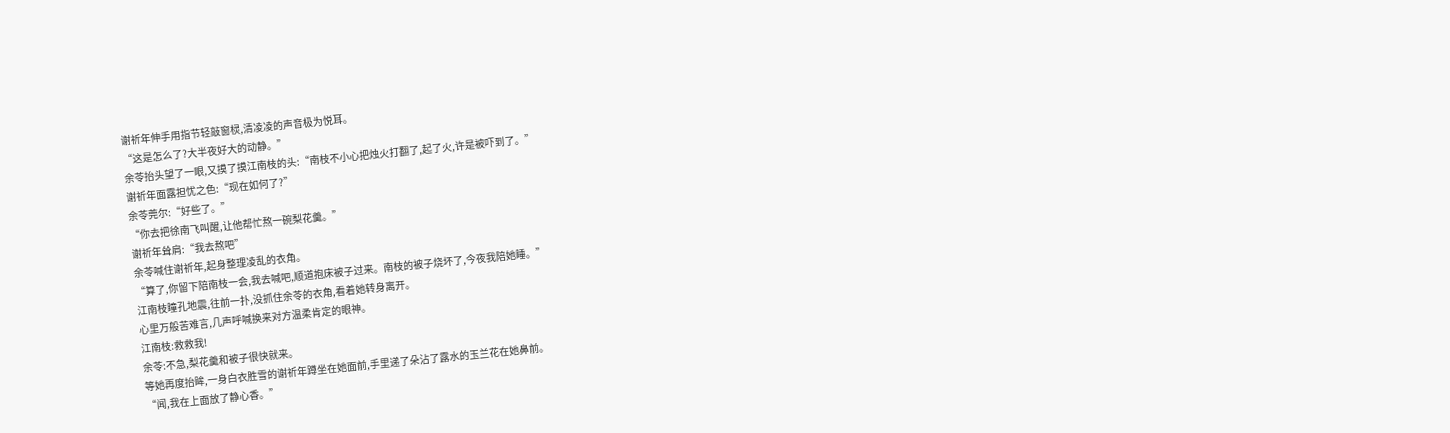谢祈年伸手用指节轻敲窗棂,清凌凌的声音极为悦耳。
“这是怎么了?大半夜好大的动静。”
余苓抬头望了一眼,又摸了摸江南枝的头:“南枝不小心把烛火打翻了,起了火,许是被吓到了。”
谢祈年面露担忧之色:“现在如何了?”
余苓莞尔:“好些了。”
“你去把徐南飞叫醒,让他帮忙熬一碗梨花羹。”
谢祈年耸肩:“我去熬吧”
余苓喊住谢祈年,起身整理凌乱的衣角。
“算了,你留下陪南枝一会,我去喊吧,顺道抱床被子过来。南枝的被子烧坏了,今夜我陪她睡。”
江南枝瞳孔地震,往前一扑,没抓住余苓的衣角,看着她转身离开。
心里万般苦难言,几声呼喊换来对方温柔肯定的眼神。
江南枝:救救我!
余苓:不急,梨花羹和被子很快就来。
等她再度抬眸,一身白衣胜雪的谢祈年蹲坐在她面前,手里递了朵沾了露水的玉兰花在她鼻前。
“闻,我在上面放了静心香。”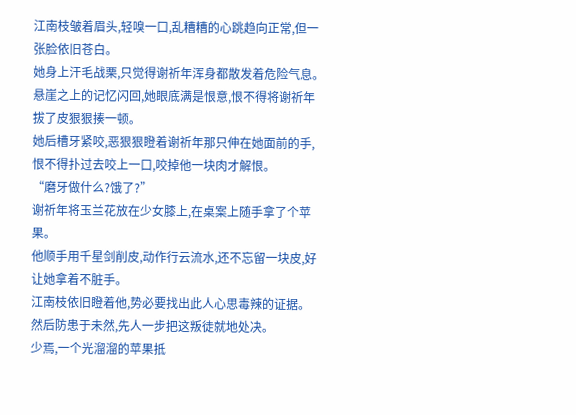江南枝皱着眉头,轻嗅一口,乱糟糟的心跳趋向正常,但一张脸依旧苍白。
她身上汗毛战栗,只觉得谢祈年浑身都散发着危险气息。
悬崖之上的记忆闪回,她眼底满是恨意,恨不得将谢祈年拔了皮狠狠揍一顿。
她后槽牙紧咬,恶狠狠瞪着谢祈年那只伸在她面前的手,恨不得扑过去咬上一口,咬掉他一块肉才解恨。
“磨牙做什么?饿了?”
谢祈年将玉兰花放在少女膝上,在桌案上随手拿了个苹果。
他顺手用千星剑削皮,动作行云流水,还不忘留一块皮,好让她拿着不脏手。
江南枝依旧瞪着他,势必要找出此人心思毒辣的证据。
然后防患于未然,先人一步把这叛徒就地处决。
少焉,一个光溜溜的苹果抵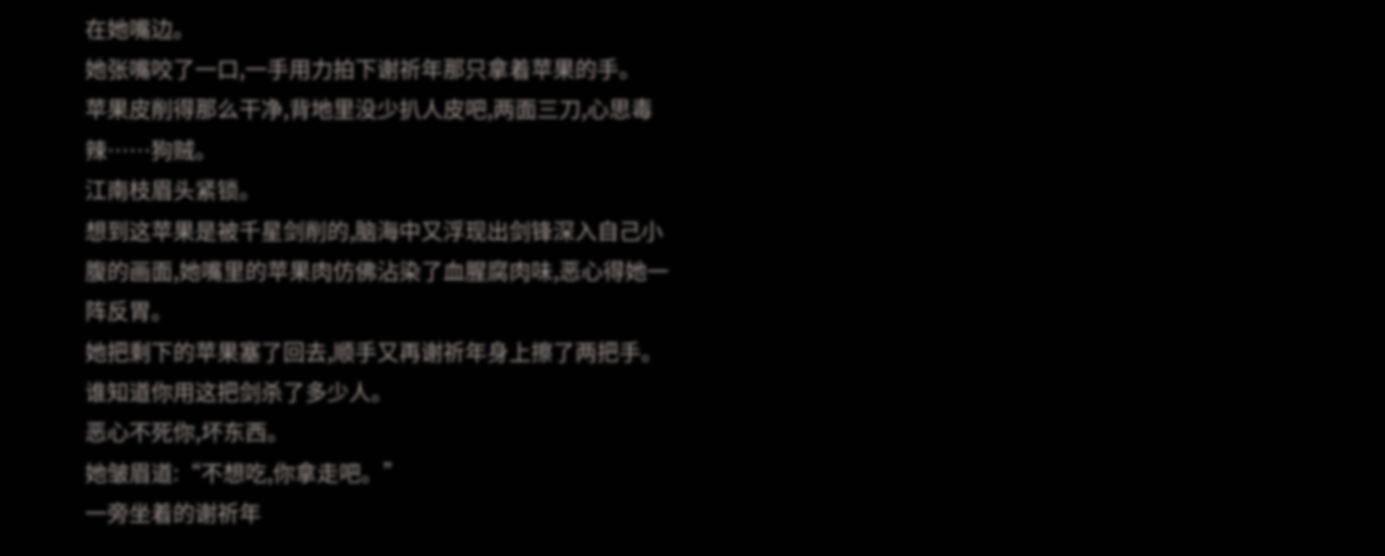在她嘴边。
她张嘴咬了一口,一手用力拍下谢祈年那只拿着苹果的手。
苹果皮削得那么干净,背地里没少扒人皮吧,两面三刀,心思毒辣……狗贼。
江南枝眉头紧锁。
想到这苹果是被千星剑削的,脑海中又浮现出剑锋深入自己小腹的画面,她嘴里的苹果肉仿佛沾染了血腥腐肉味,恶心得她一阵反胃。
她把剩下的苹果塞了回去,顺手又再谢祈年身上擦了两把手。
谁知道你用这把剑杀了多少人。
恶心不死你,坏东西。
她皱眉道:“不想吃,你拿走吧。”
一旁坐着的谢祈年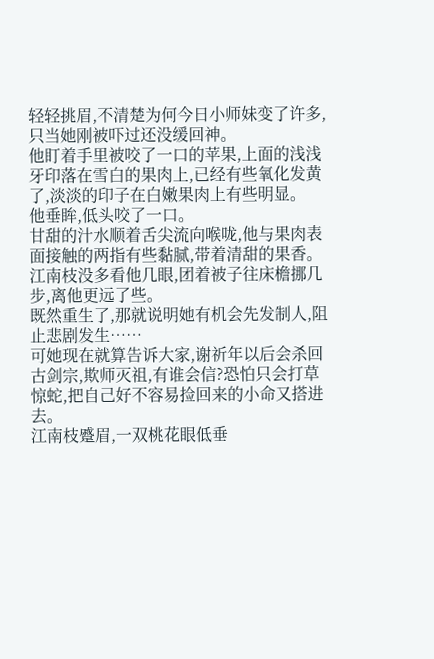轻轻挑眉,不清楚为何今日小师妹变了许多,只当她刚被吓过还没缓回神。
他盯着手里被咬了一口的苹果,上面的浅浅牙印落在雪白的果肉上,已经有些氧化发黄了,淡淡的印子在白嫩果肉上有些明显。
他垂眸,低头咬了一口。
甘甜的汁水顺着舌尖流向喉咙,他与果肉表面接触的两指有些黏腻,带着清甜的果香。
江南枝没多看他几眼,团着被子往床檐挪几步,离他更远了些。
既然重生了,那就说明她有机会先发制人,阻止悲剧发生……
可她现在就算告诉大家,谢祈年以后会杀回古剑宗,欺师灭祖,有谁会信?恐怕只会打草惊蛇,把自己好不容易捡回来的小命又搭进去。
江南枝蹙眉,一双桃花眼低垂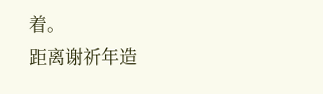着。
距离谢祈年造